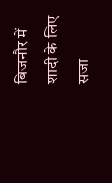बिजनौर में शादी के लिए सजा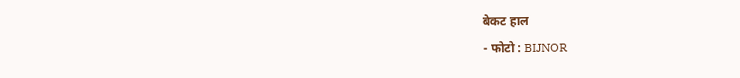बेकट हाल
- फोटो : BIJNOR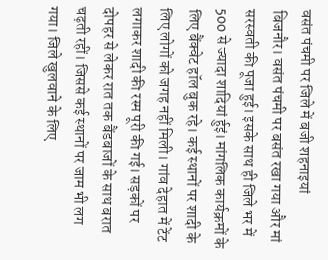वसंत पंचमी पर जिले में बजी शहनाइयां
बिजनौर। वसंत पंचमी पर बसंत रखा गया और मां सरस्वती की पूजा हुई। इसके साथ ही जिले भर में 500 से ज्यादा शादियां र्हुइं। मांगलिक कार्यक्रमों के लिए बैंक्वेट हॉल बुक रहे। कई स्थानों पर शादी के लिए लोगों को जगह नहीं मिली। गांव देहात में टेंट लगाकर शादी की रस्म पूरी की गई। सड़कों पर दोपहर से लेकर रात तक बैंडबाजों के साथ बरात चढ़ती रहीं। जिससे कई स्थानों पर जाम भी लग गया। जिले खुलवाने के लिए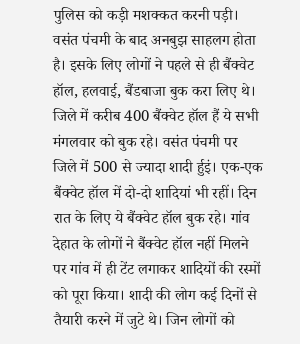पुलिस को कड़ी मशक्कत करनी पड़ी।
वसंत पंचमी के बाद अनबुझ साहलग होता है। इसके लिए लोगों ने पहले से ही बैंक्वेट हॉल, हलवाई, बैंडबाजा बुक करा लिए थे। जिले में करीब 400 बैंक्वेट हॉल हैं ये सभी मंगलवार को बुक रहे। वसंत पंचमी पर जिले में 500 से ज्यादा शादी र्हुइं। एक-एक बैंक्वेट हॉल में दो-दो शादियां भी रहीं। दिन रात के लिए ये बैंक्वेट हॉल बुक रहे। गांव देहात के लोगों ने बैंक्वेट हॉल नहीं मिलने पर गांव में ही टेंट लगाकर शादियों की रस्मों को पूरा किया। शादी की लोग कई दिनों से तैयारी करने में जुटे थे। जिन लोगों को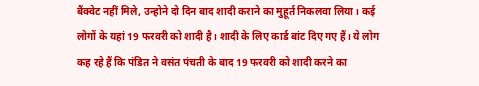बैंक्वेट नहीं मिले, उन्होने दो दिन बाद शादी कराने का मुहूर्त निकलवा लिया। कई लोगों के यहां 19 फरवरी को शादी है। शादी के लिए कार्ड बांट दिए गए हैं। ये लोग कह रहे हैं कि पंडित ने वसंत पंचती के बाद 19 फरवरी को शादी करने का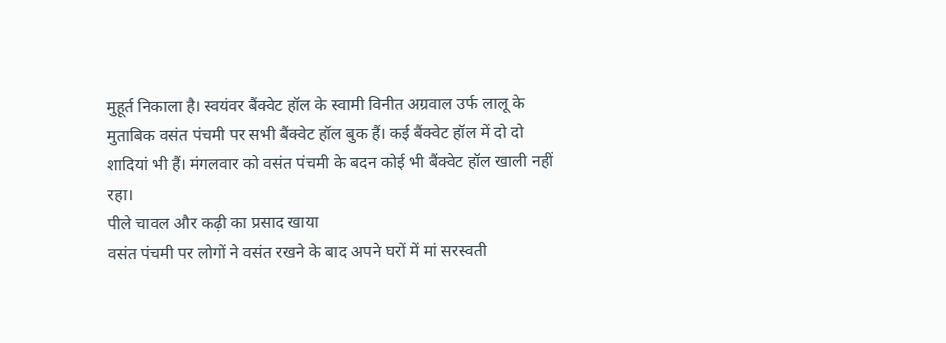मुहूर्त निकाला है। स्वयंवर बैंक्वेट हॉल के स्वामी विनीत अग्रवाल उर्फ लालू के मुताबिक वसंत पंचमी पर सभी बैंक्वेट हॉल बुक हैं। कई बैंक्वेट हॉल में दो दो शादियां भी हैं। मंगलवार को वसंत पंचमी के बदन कोई भी बैंक्वेट हॉल खाली नहीं रहा।
पीले चावल और कढ़ी का प्रसाद खाया
वसंत पंचमी पर लोगों ने वसंत रखने के बाद अपने घरों में मां सरस्वती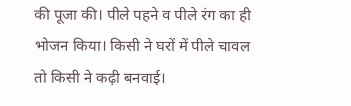की पूजा की। पीले पहने व पीले रंग का ही भोजन किया। किसी ने घरों में पीले चावल तो किसी ने कढ़ी बनवाई।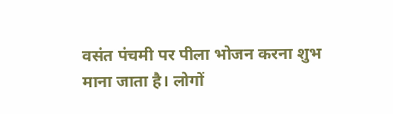वसंत पंचमी पर पीला भोजन करना शुभ माना जाता है। लोगों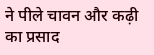ने पीले चावन और कढ़ी का प्रसाद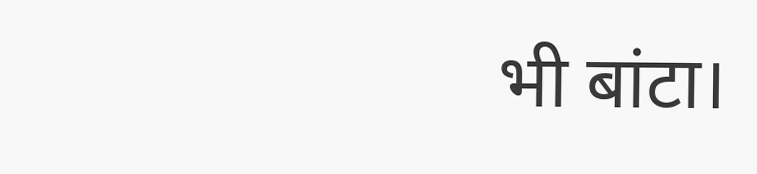भी बांटा।